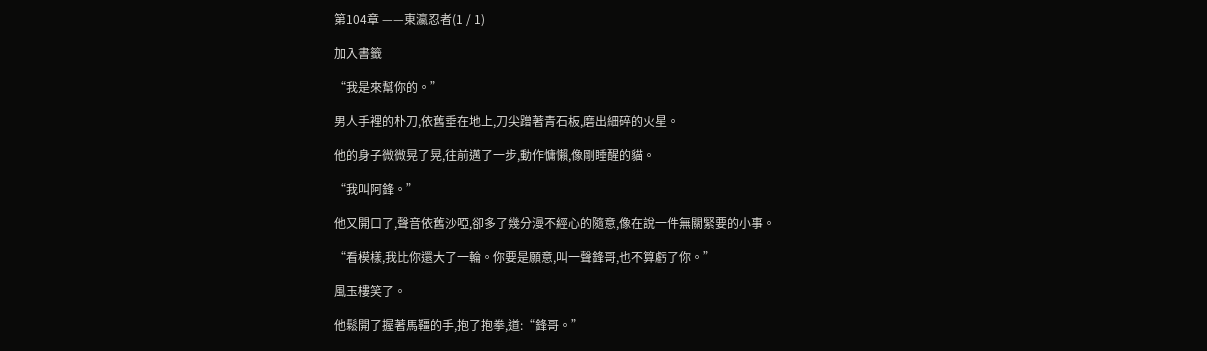第104章 ——東瀛忍者(1 / 1)

加入書籤

“我是來幫你的。”

男人手裡的朴刀,依舊垂在地上,刀尖蹭著青石板,磨出細碎的火星。

他的身子微微晃了晃,往前邁了一步,動作慵懶,像剛睡醒的貓。

“我叫阿鋒。”

他又開口了,聲音依舊沙啞,卻多了幾分漫不經心的隨意,像在說一件無關緊要的小事。

“看模樣,我比你還大了一輪。你要是願意,叫一聲鋒哥,也不算虧了你。”

風玉樓笑了。

他鬆開了握著馬韁的手,抱了抱拳,道:“鋒哥。”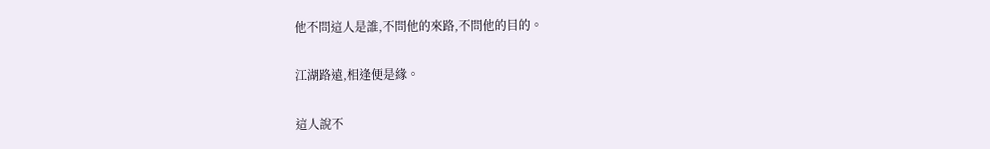他不問這人是誰,不問他的來路,不問他的目的。

江湖路遠,相逢便是緣。

這人說不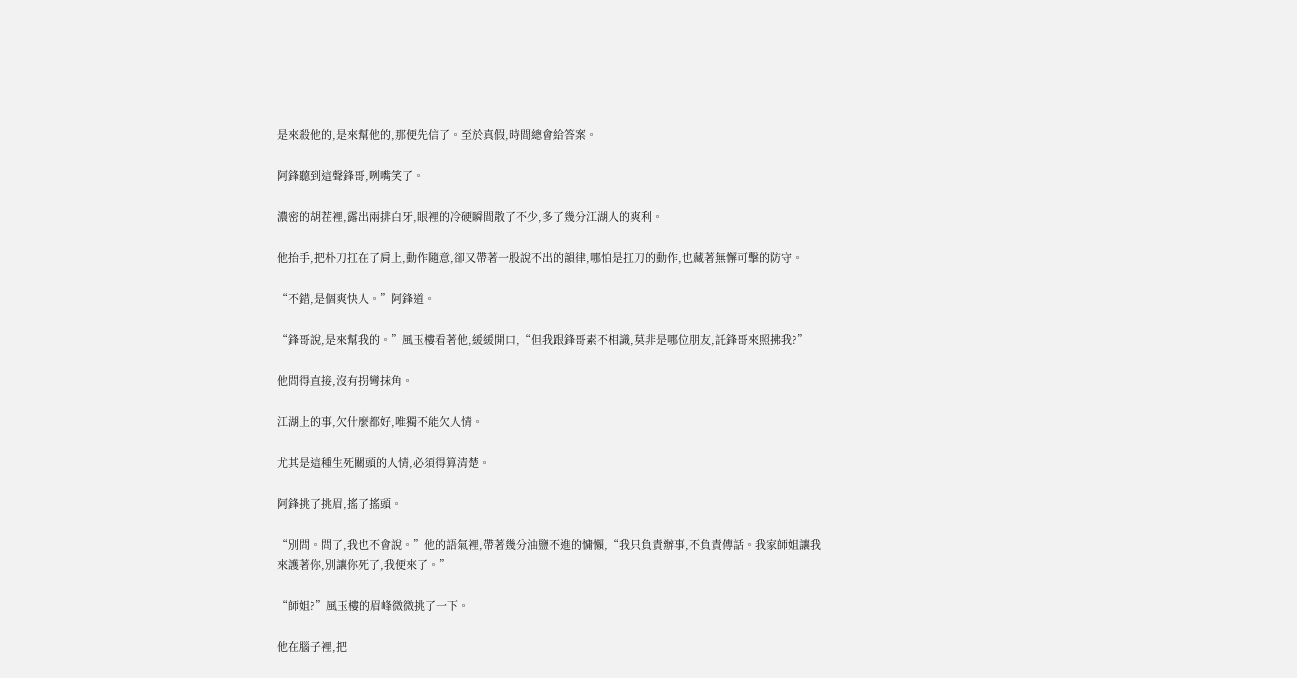是來殺他的,是來幫他的,那便先信了。至於真假,時間總會給答案。

阿鋒聽到這聲鋒哥,咧嘴笑了。

濃密的胡茬裡,露出兩排白牙,眼裡的冷硬瞬間散了不少,多了幾分江湖人的爽利。

他抬手,把朴刀扛在了肩上,動作隨意,卻又帶著一股說不出的韻律,哪怕是扛刀的動作,也藏著無懈可擊的防守。

“不錯,是個爽快人。”阿鋒道。

“鋒哥說,是來幫我的。”風玉樓看著他,緩緩開口,“但我跟鋒哥素不相識,莫非是哪位朋友,託鋒哥來照拂我?”

他問得直接,沒有拐彎抹角。

江湖上的事,欠什麼都好,唯獨不能欠人情。

尤其是這種生死關頭的人情,必須得算清楚。

阿鋒挑了挑眉,搖了搖頭。

“別問。問了,我也不會說。”他的語氣裡,帶著幾分油鹽不進的慵懶,“我只負責辦事,不負責傳話。我家師姐讓我來護著你,別讓你死了,我便來了。”

“師姐?”風玉樓的眉峰微微挑了一下。

他在腦子裡,把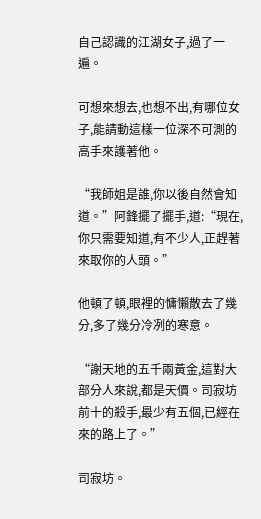自己認識的江湖女子,過了一遍。

可想來想去,也想不出,有哪位女子,能請動這樣一位深不可測的高手來護著他。

“我師姐是誰,你以後自然會知道。”阿鋒擺了擺手,道:“現在,你只需要知道,有不少人,正趕著來取你的人頭。”

他頓了頓,眼裡的慵懶散去了幾分,多了幾分冷冽的寒意。

“謝天地的五千兩黃金,這對大部分人來說,都是天價。司寂坊前十的殺手,最少有五個,已經在來的路上了。”

司寂坊。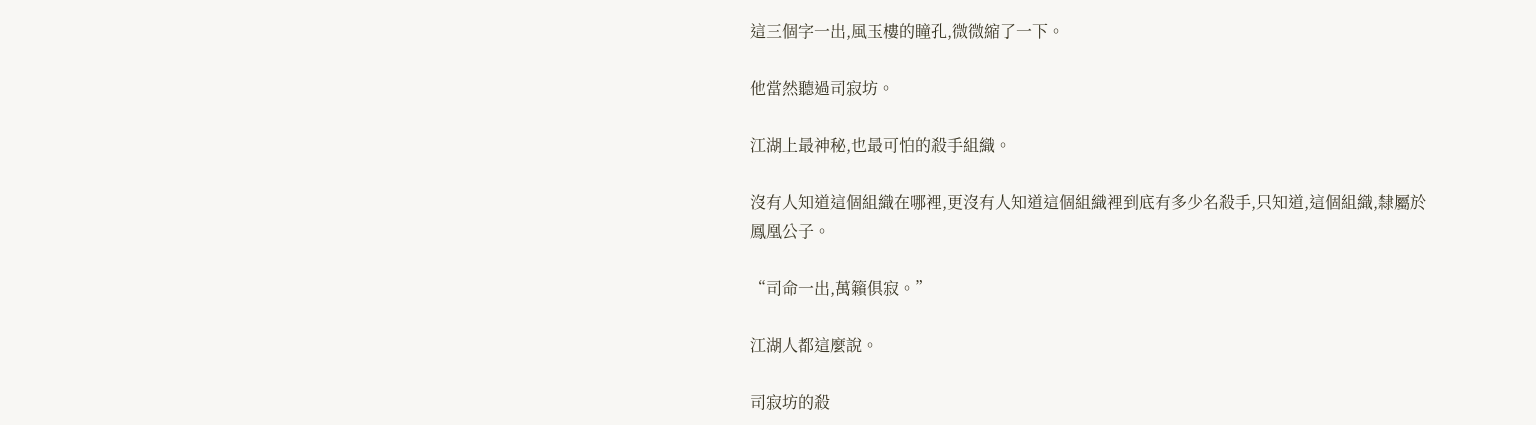這三個字一出,風玉樓的瞳孔,微微縮了一下。

他當然聽過司寂坊。

江湖上最神秘,也最可怕的殺手組織。

沒有人知道這個組織在哪裡,更沒有人知道這個組織裡到底有多少名殺手,只知道,這個組織,隸屬於鳳凰公子。

“司命一出,萬籟俱寂。”

江湖人都這麼說。

司寂坊的殺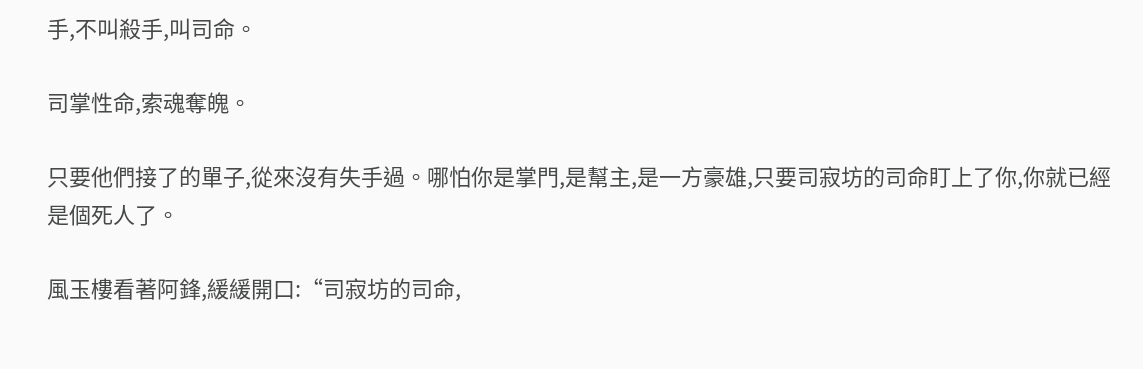手,不叫殺手,叫司命。

司掌性命,索魂奪魄。

只要他們接了的單子,從來沒有失手過。哪怕你是掌門,是幫主,是一方豪雄,只要司寂坊的司命盯上了你,你就已經是個死人了。

風玉樓看著阿鋒,緩緩開口:“司寂坊的司命,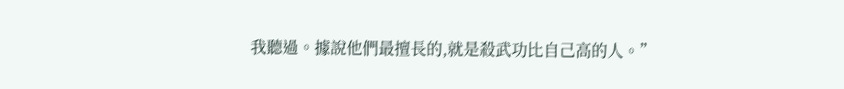我聽過。據說他們最擅長的,就是殺武功比自己高的人。”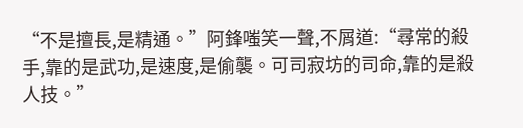“不是擅長,是精通。”阿鋒嗤笑一聲,不屑道:“尋常的殺手,靠的是武功,是速度,是偷襲。可司寂坊的司命,靠的是殺人技。”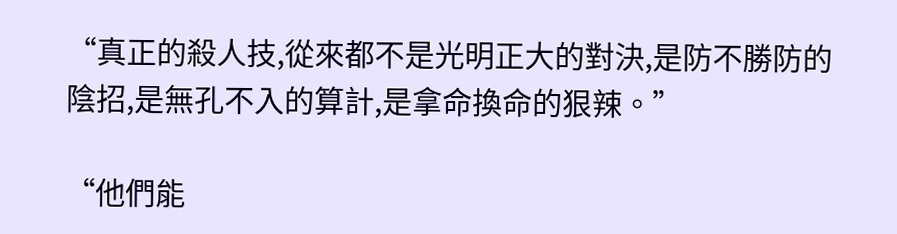“真正的殺人技,從來都不是光明正大的對決,是防不勝防的陰招,是無孔不入的算計,是拿命換命的狠辣。”

“他們能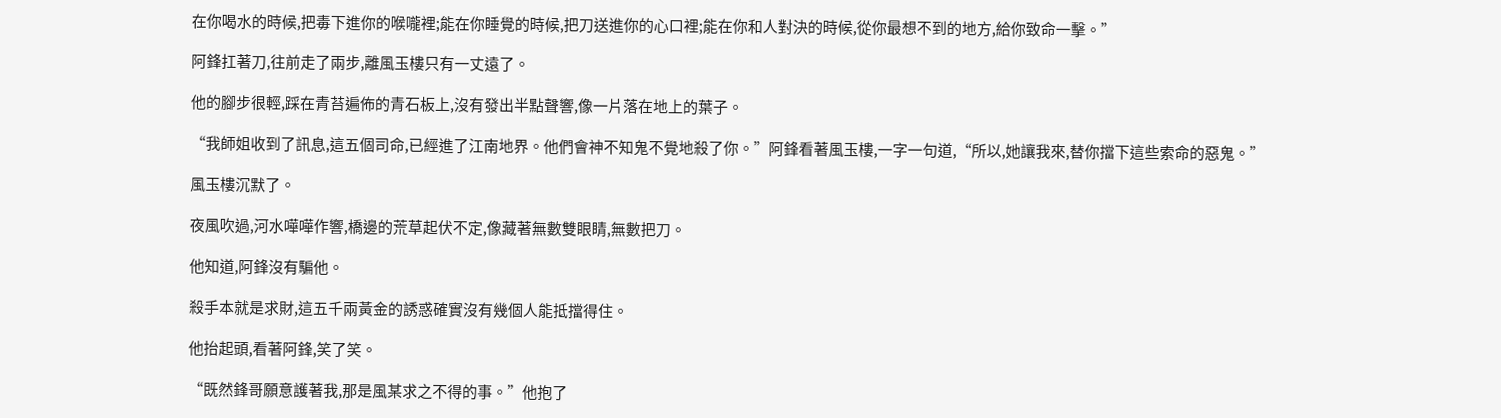在你喝水的時候,把毒下進你的喉嚨裡;能在你睡覺的時候,把刀送進你的心口裡;能在你和人對決的時候,從你最想不到的地方,給你致命一擊。”

阿鋒扛著刀,往前走了兩步,離風玉樓只有一丈遠了。

他的腳步很輕,踩在青苔遍佈的青石板上,沒有發出半點聲響,像一片落在地上的葉子。

“我師姐收到了訊息,這五個司命,已經進了江南地界。他們會神不知鬼不覺地殺了你。”阿鋒看著風玉樓,一字一句道,“所以,她讓我來,替你擋下這些索命的惡鬼。”

風玉樓沉默了。

夜風吹過,河水嘩嘩作響,橋邊的荒草起伏不定,像藏著無數雙眼睛,無數把刀。

他知道,阿鋒沒有騙他。

殺手本就是求財,這五千兩黃金的誘惑確實沒有幾個人能抵擋得住。

他抬起頭,看著阿鋒,笑了笑。

“既然鋒哥願意護著我,那是風某求之不得的事。”他抱了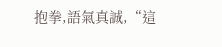抱拳,語氣真誠,“這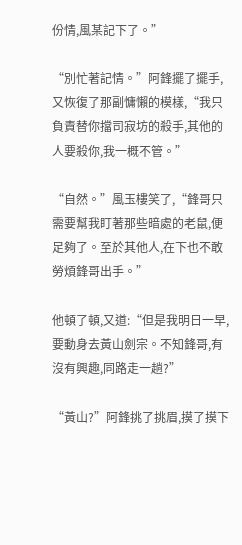份情,風某記下了。”

“別忙著記情。”阿鋒擺了擺手,又恢復了那副慵懶的模樣,“我只負責替你擋司寂坊的殺手,其他的人要殺你,我一概不管。”

“自然。”風玉樓笑了,“鋒哥只需要幫我盯著那些暗處的老鼠,便足夠了。至於其他人,在下也不敢勞煩鋒哥出手。”

他頓了頓,又道:“但是我明日一早,要動身去黃山劍宗。不知鋒哥,有沒有興趣,同路走一趟?”

“黃山?”阿鋒挑了挑眉,摸了摸下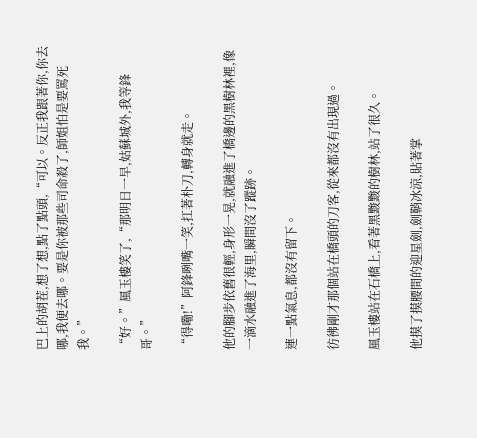巴上的胡茬,想了想,點了點頭,“可以。反正我跟著你,你去哪,我便去哪。要是你被那些司命殺了,師姐怕是要罵死我。”

“好。”風玉樓笑了,“那明日一早,姑蘇城外,我等鋒哥。”

“得嘞!”阿鋒咧嘴一笑,扛著朴刀,轉身就走。

他的腳步依舊很輕,身形一晃,就融進了橋邊的黑樹林裡,像一滴水融進了海里,瞬間沒了蹤跡。

連一點氣息,都沒有留下。

彷彿剛才那個站在橋頭的刀客,從來都沒有出現過。

風玉樓站在石橋上,看著黑黢黢的樹林,站了很久。

他摸了摸腰間的迎星劍,劍鞘冰涼,貼著掌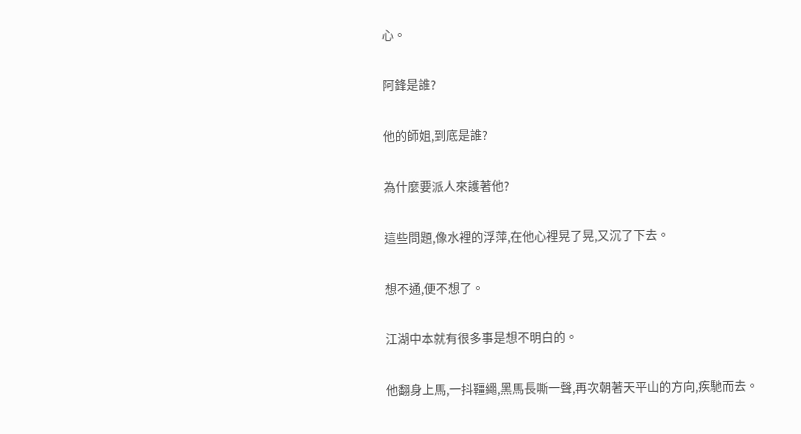心。

阿鋒是誰?

他的師姐,到底是誰?

為什麼要派人來護著他?

這些問題,像水裡的浮萍,在他心裡晃了晃,又沉了下去。

想不通,便不想了。

江湖中本就有很多事是想不明白的。

他翻身上馬,一抖韁繩,黑馬長嘶一聲,再次朝著天平山的方向,疾馳而去。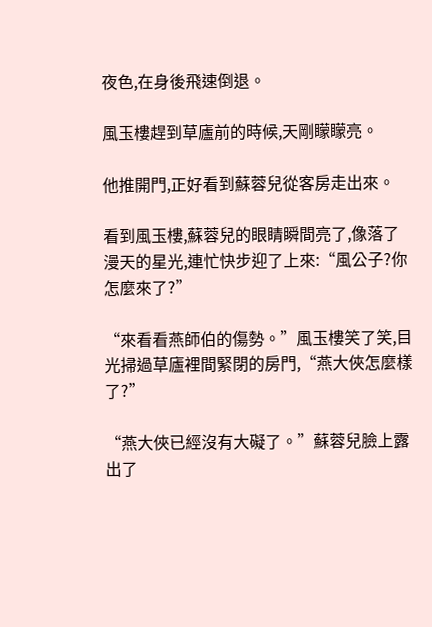夜色,在身後飛速倒退。

風玉樓趕到草廬前的時候,天剛矇矇亮。

他推開門,正好看到蘇蓉兒從客房走出來。

看到風玉樓,蘇蓉兒的眼睛瞬間亮了,像落了漫天的星光,連忙快步迎了上來:“風公子?你怎麼來了?”

“來看看燕師伯的傷勢。”風玉樓笑了笑,目光掃過草廬裡間緊閉的房門,“燕大俠怎麼樣了?”

“燕大俠已經沒有大礙了。”蘇蓉兒臉上露出了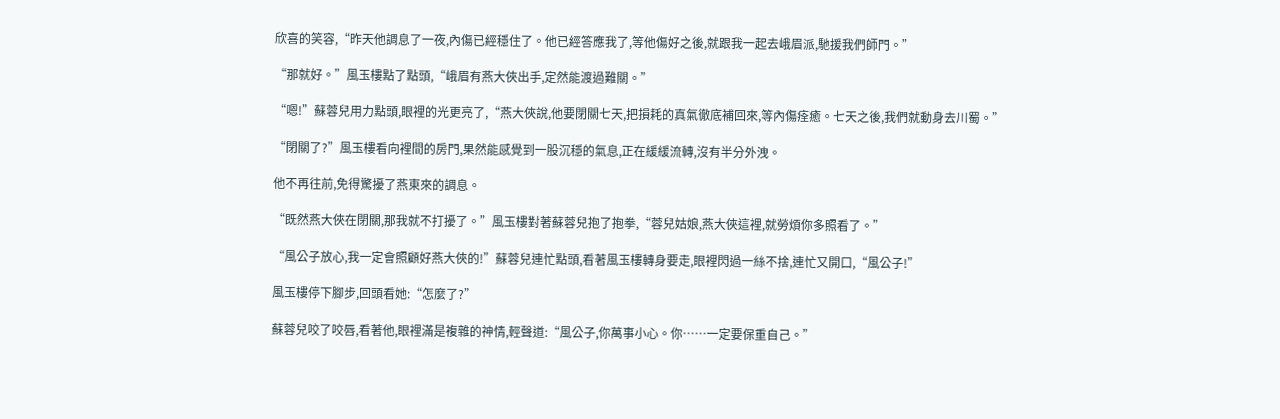欣喜的笑容,“昨天他調息了一夜,內傷已經穩住了。他已經答應我了,等他傷好之後,就跟我一起去峨眉派,馳援我們師門。”

“那就好。”風玉樓點了點頭,“峨眉有燕大俠出手,定然能渡過難關。”

“嗯!”蘇蓉兒用力點頭,眼裡的光更亮了,“燕大俠說,他要閉關七天,把損耗的真氣徹底補回來,等內傷痊癒。七天之後,我們就動身去川蜀。”

“閉關了?”風玉樓看向裡間的房門,果然能感覺到一股沉穩的氣息,正在緩緩流轉,沒有半分外洩。

他不再往前,免得驚擾了燕東來的調息。

“既然燕大俠在閉關,那我就不打擾了。”風玉樓對著蘇蓉兒抱了抱拳,“蓉兒姑娘,燕大俠這裡,就勞煩你多照看了。”

“風公子放心,我一定會照顧好燕大俠的!”蘇蓉兒連忙點頭,看著風玉樓轉身要走,眼裡閃過一絲不捨,連忙又開口,“風公子!”

風玉樓停下腳步,回頭看她:“怎麼了?”

蘇蓉兒咬了咬唇,看著他,眼裡滿是複雜的神情,輕聲道:“風公子,你萬事小心。你……一定要保重自己。”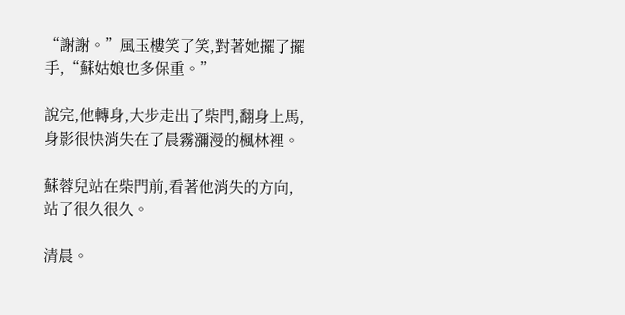“謝謝。”風玉樓笑了笑,對著她擺了擺手,“蘇姑娘也多保重。”

說完,他轉身,大步走出了柴門,翻身上馬,身影很快消失在了晨霧瀰漫的楓林裡。

蘇蓉兒站在柴門前,看著他消失的方向,站了很久很久。

清晨。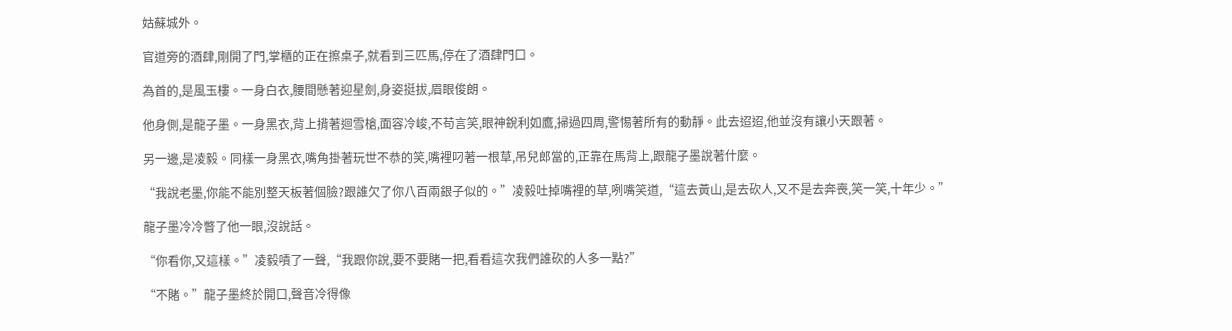姑蘇城外。

官道旁的酒肆,剛開了門,掌櫃的正在擦桌子,就看到三匹馬,停在了酒肆門口。

為首的,是風玉樓。一身白衣,腰間懸著迎星劍,身姿挺拔,眉眼俊朗。

他身側,是龍子墨。一身黑衣,背上揹著迴雪槍,面容冷峻,不苟言笑,眼神銳利如鷹,掃過四周,警惕著所有的動靜。此去迢迢,他並沒有讓小天跟著。

另一邊,是凌毅。同樣一身黑衣,嘴角掛著玩世不恭的笑,嘴裡叼著一根草,吊兒郎當的,正靠在馬背上,跟龍子墨說著什麼。

“我說老墨,你能不能別整天板著個臉?跟誰欠了你八百兩銀子似的。”凌毅吐掉嘴裡的草,咧嘴笑道,“這去黃山,是去砍人,又不是去奔喪,笑一笑,十年少。”

龍子墨冷冷瞥了他一眼,沒說話。

“你看你,又這樣。”凌毅嘖了一聲,“我跟你說,要不要賭一把,看看這次我們誰砍的人多一點?”

“不賭。”龍子墨終於開口,聲音冷得像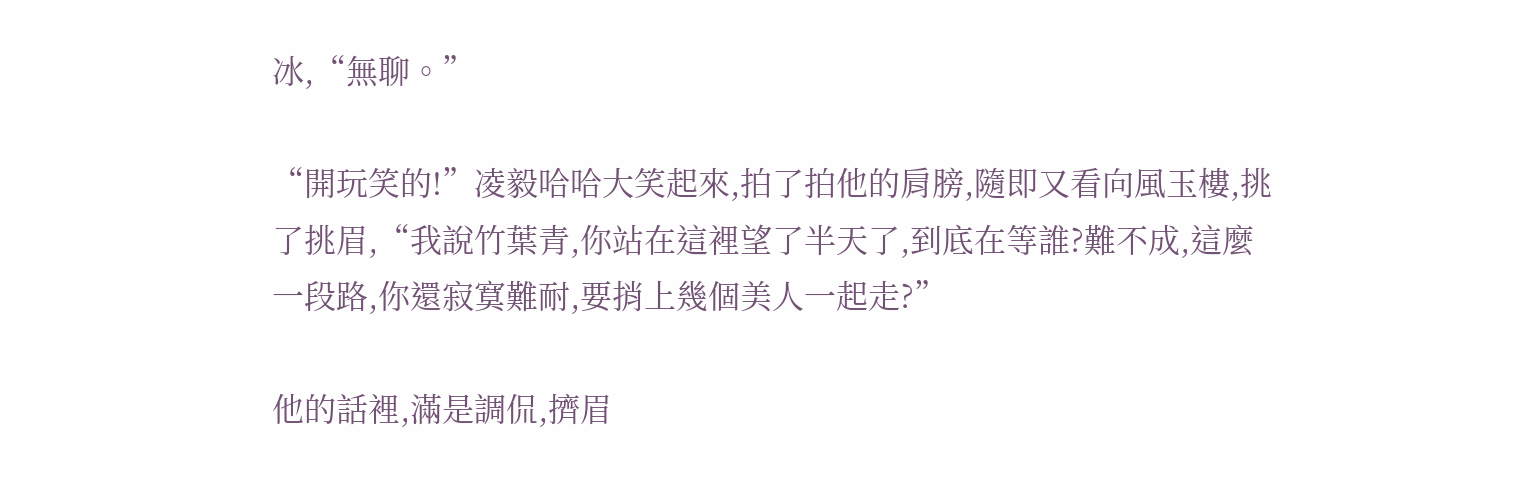冰,“無聊。”

“開玩笑的!”凌毅哈哈大笑起來,拍了拍他的肩膀,隨即又看向風玉樓,挑了挑眉,“我說竹葉青,你站在這裡望了半天了,到底在等誰?難不成,這麼一段路,你還寂寞難耐,要捎上幾個美人一起走?”

他的話裡,滿是調侃,擠眉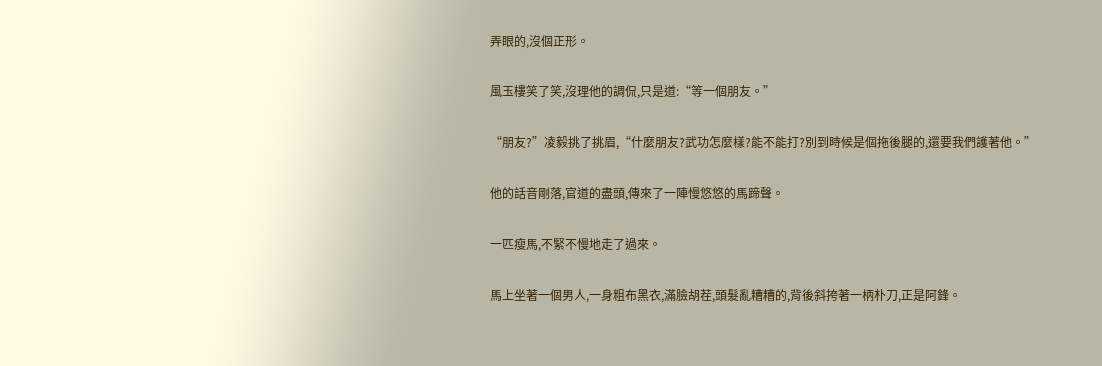弄眼的,沒個正形。

風玉樓笑了笑,沒理他的調侃,只是道:“等一個朋友。”

“朋友?”凌毅挑了挑眉,“什麼朋友?武功怎麼樣?能不能打?別到時候是個拖後腿的,還要我們護著他。”

他的話音剛落,官道的盡頭,傳來了一陣慢悠悠的馬蹄聲。

一匹瘦馬,不緊不慢地走了過來。

馬上坐著一個男人,一身粗布黑衣,滿臉胡茬,頭髮亂糟糟的,背後斜挎著一柄朴刀,正是阿鋒。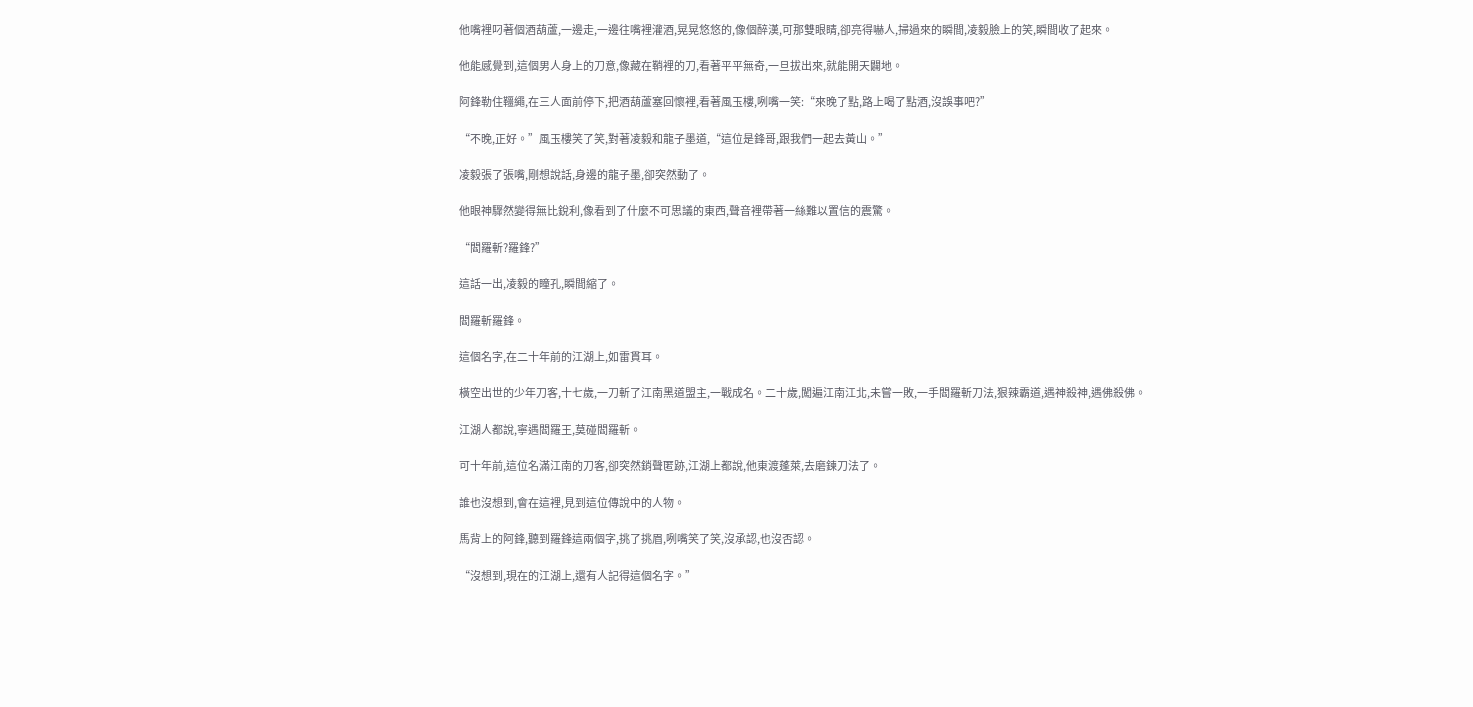他嘴裡叼著個酒葫蘆,一邊走,一邊往嘴裡灌酒,晃晃悠悠的,像個醉漢,可那雙眼睛,卻亮得嚇人,掃過來的瞬間,凌毅臉上的笑,瞬間收了起來。

他能感覺到,這個男人身上的刀意,像藏在鞘裡的刀,看著平平無奇,一旦拔出來,就能開天闢地。

阿鋒勒住韁繩,在三人面前停下,把酒葫蘆塞回懷裡,看著風玉樓,咧嘴一笑:“來晚了點,路上喝了點酒,沒誤事吧?”

“不晚,正好。”風玉樓笑了笑,對著凌毅和龍子墨道,“這位是鋒哥,跟我們一起去黃山。”

凌毅張了張嘴,剛想說話,身邊的龍子墨,卻突然動了。

他眼神驟然變得無比銳利,像看到了什麼不可思議的東西,聲音裡帶著一絲難以置信的震驚。

“閻羅斬?羅鋒?”

這話一出,凌毅的瞳孔,瞬間縮了。

閻羅斬羅鋒。

這個名字,在二十年前的江湖上,如雷貫耳。

橫空出世的少年刀客,十七歲,一刀斬了江南黑道盟主,一戰成名。二十歲,闖遍江南江北,未嘗一敗,一手閻羅斬刀法,狠辣霸道,遇神殺神,遇佛殺佛。

江湖人都說,寧遇閻羅王,莫碰閻羅斬。

可十年前,這位名滿江南的刀客,卻突然銷聲匿跡,江湖上都說,他東渡蓬萊,去磨鍊刀法了。

誰也沒想到,會在這裡,見到這位傳說中的人物。

馬背上的阿鋒,聽到羅鋒這兩個字,挑了挑眉,咧嘴笑了笑,沒承認,也沒否認。

“沒想到,現在的江湖上,還有人記得這個名字。”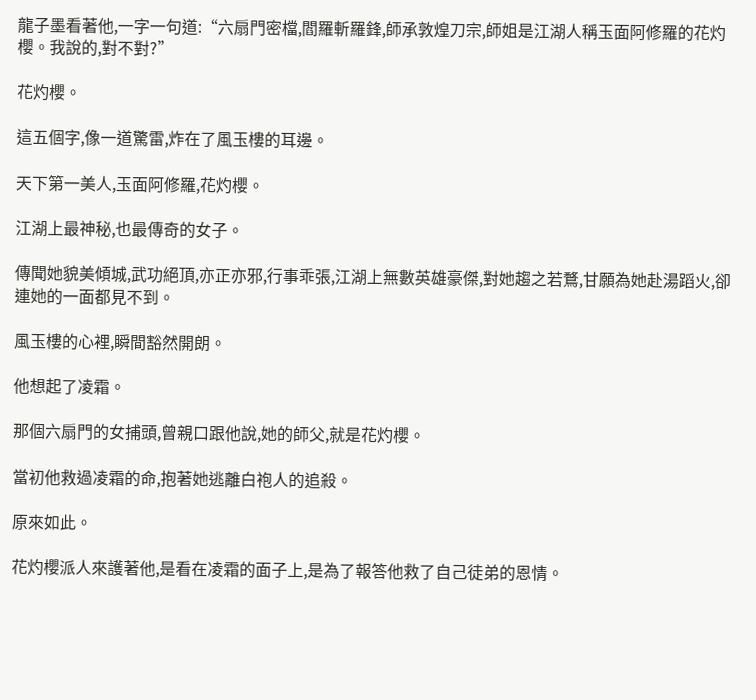龍子墨看著他,一字一句道:“六扇門密檔,閻羅斬羅鋒,師承敦煌刀宗,師姐是江湖人稱玉面阿修羅的花灼櫻。我說的,對不對?”

花灼櫻。

這五個字,像一道驚雷,炸在了風玉樓的耳邊。

天下第一美人,玉面阿修羅,花灼櫻。

江湖上最神秘,也最傳奇的女子。

傳聞她貌美傾城,武功絕頂,亦正亦邪,行事乖張,江湖上無數英雄豪傑,對她趨之若鶩,甘願為她赴湯蹈火,卻連她的一面都見不到。

風玉樓的心裡,瞬間豁然開朗。

他想起了凌霜。

那個六扇門的女捕頭,曾親口跟他說,她的師父,就是花灼櫻。

當初他救過凌霜的命,抱著她逃離白袍人的追殺。

原來如此。

花灼櫻派人來護著他,是看在凌霜的面子上,是為了報答他救了自己徒弟的恩情。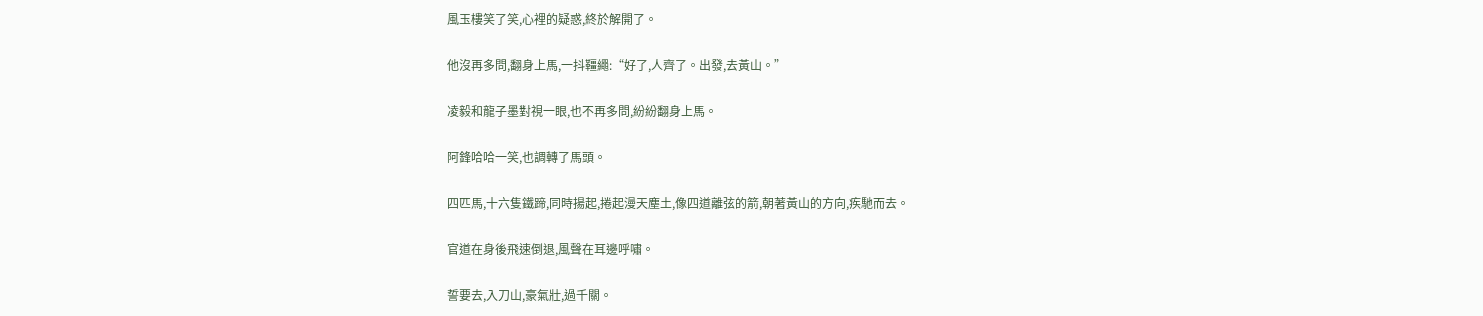風玉樓笑了笑,心裡的疑惑,終於解開了。

他沒再多問,翻身上馬,一抖韁繩:“好了,人齊了。出發,去黃山。”

凌毅和龍子墨對視一眼,也不再多問,紛紛翻身上馬。

阿鋒哈哈一笑,也調轉了馬頭。

四匹馬,十六隻鐵蹄,同時揚起,捲起漫天塵土,像四道離弦的箭,朝著黃山的方向,疾馳而去。

官道在身後飛速倒退,風聲在耳邊呼嘯。

誓要去,入刀山,豪氣壯,過千關。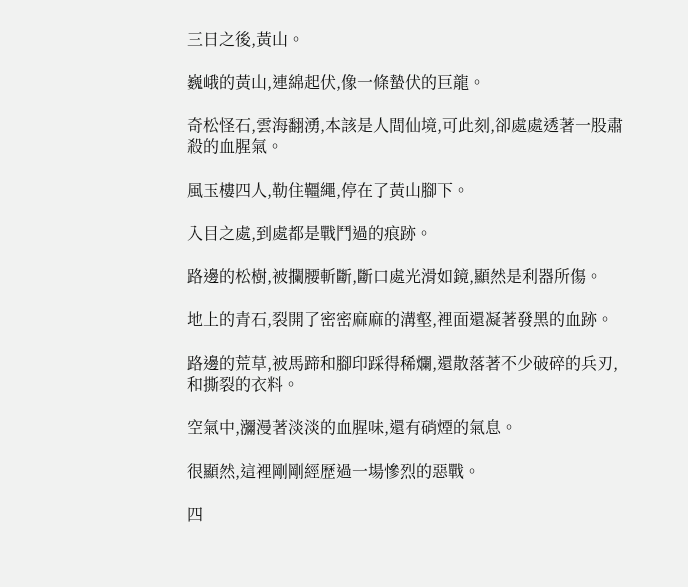三日之後,黃山。

巍峨的黃山,連綿起伏,像一條蟄伏的巨龍。

奇松怪石,雲海翻湧,本該是人間仙境,可此刻,卻處處透著一股肅殺的血腥氣。

風玉樓四人,勒住韁繩,停在了黃山腳下。

入目之處,到處都是戰鬥過的痕跡。

路邊的松樹,被攔腰斬斷,斷口處光滑如鏡,顯然是利器所傷。

地上的青石,裂開了密密麻麻的溝壑,裡面還凝著發黑的血跡。

路邊的荒草,被馬蹄和腳印踩得稀爛,還散落著不少破碎的兵刃,和撕裂的衣料。

空氣中,瀰漫著淡淡的血腥味,還有硝煙的氣息。

很顯然,這裡剛剛經歷過一場慘烈的惡戰。

四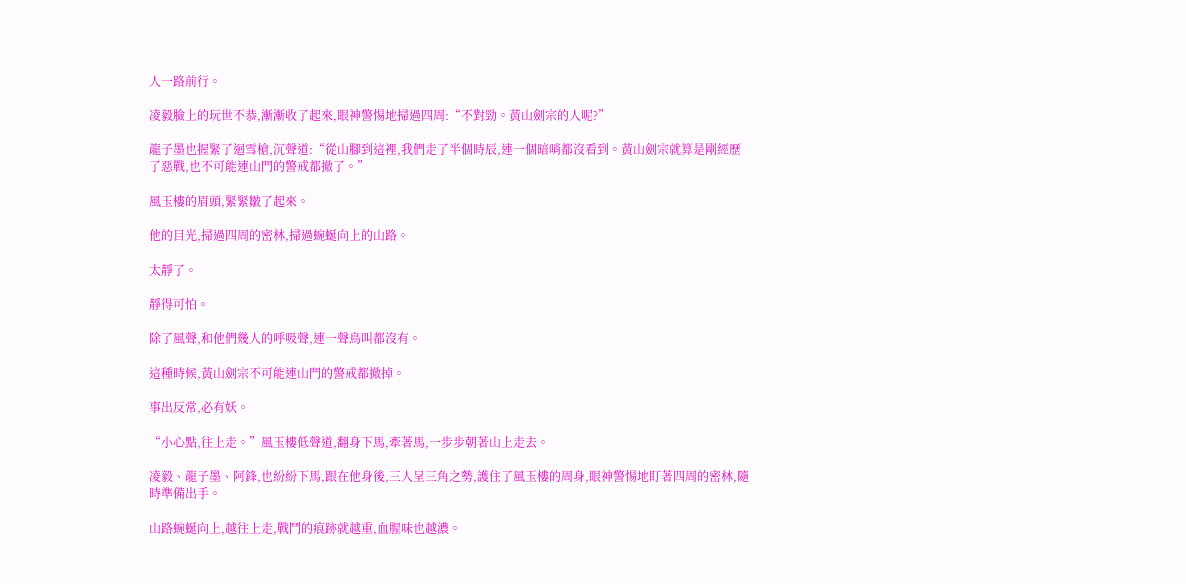人一路前行。

凌毅臉上的玩世不恭,漸漸收了起來,眼神警惕地掃過四周:“不對勁。黃山劍宗的人呢?”

龍子墨也握緊了迴雪槍,沉聲道:“從山腳到這裡,我們走了半個時辰,連一個暗哨都沒看到。黃山劍宗就算是剛經歷了惡戰,也不可能連山門的警戒都撤了。”

風玉樓的眉頭,緊緊皺了起來。

他的目光,掃過四周的密林,掃過蜿蜒向上的山路。

太靜了。

靜得可怕。

除了風聲,和他們幾人的呼吸聲,連一聲鳥叫都沒有。

這種時候,黃山劍宗不可能連山門的警戒都撤掉。

事出反常,必有妖。

“小心點,往上走。”風玉樓低聲道,翻身下馬,牽著馬,一步步朝著山上走去。

凌毅、龍子墨、阿鋒,也紛紛下馬,跟在他身後,三人呈三角之勢,護住了風玉樓的周身,眼神警惕地盯著四周的密林,隨時準備出手。

山路蜿蜒向上,越往上走,戰鬥的痕跡就越重,血腥味也越濃。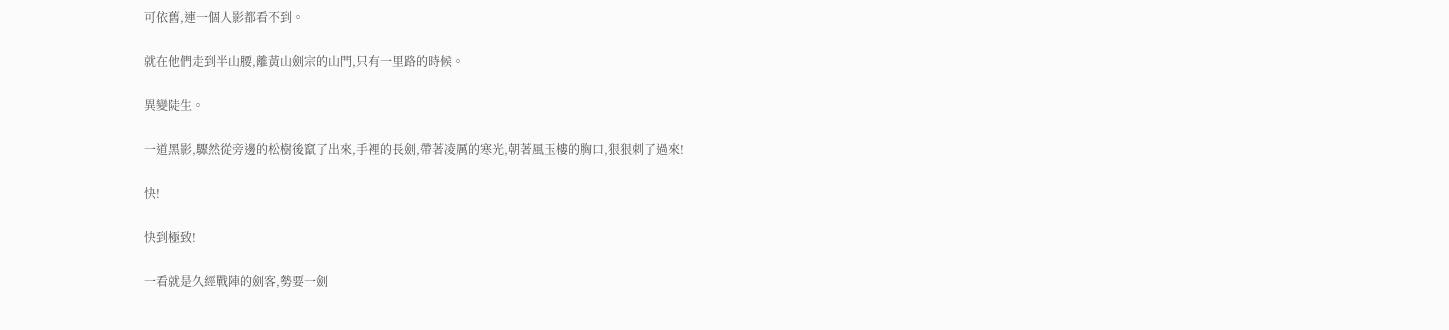可依舊,連一個人影都看不到。

就在他們走到半山腰,離黃山劍宗的山門,只有一里路的時候。

異變陡生。

一道黑影,驟然從旁邊的松樹後竄了出來,手裡的長劍,帶著凌厲的寒光,朝著風玉樓的胸口,狠狠刺了過來!

快!

快到極致!

一看就是久經戰陣的劍客,勢要一劍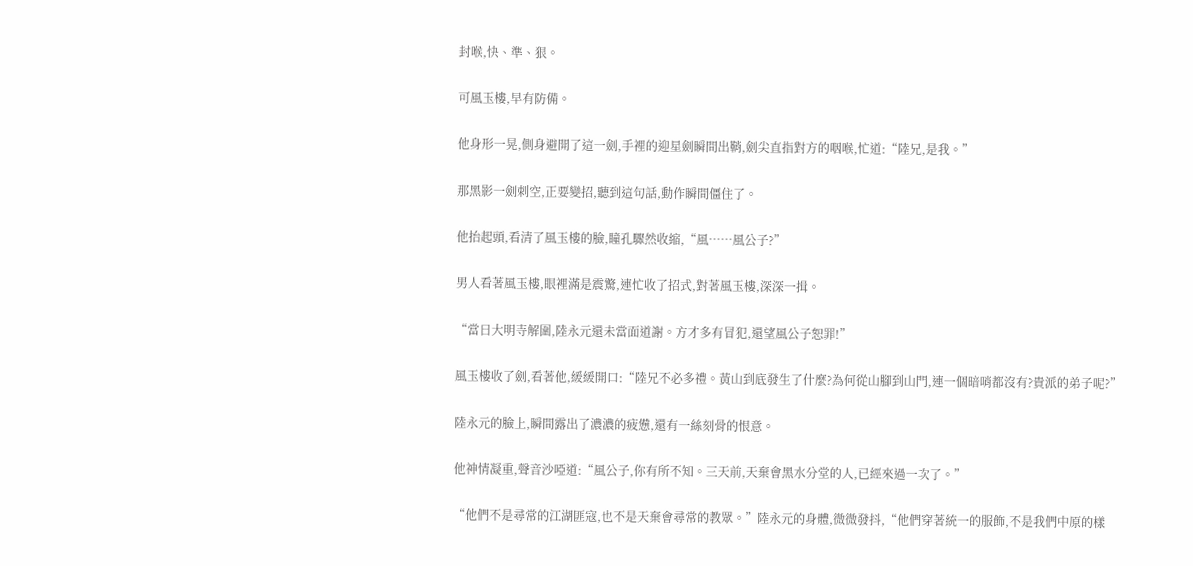封喉,快、準、狠。

可風玉樓,早有防備。

他身形一晃,側身避開了這一劍,手裡的迎星劍瞬間出鞘,劍尖直指對方的咽喉,忙道:“陸兄,是我。”

那黑影一劍刺空,正要變招,聽到這句話,動作瞬間僵住了。

他抬起頭,看清了風玉樓的臉,瞳孔驟然收縮,“風……風公子?”

男人看著風玉樓,眼裡滿是震驚,連忙收了招式,對著風玉樓,深深一揖。

“當日大明寺解圍,陸永元還未當面道謝。方才多有冒犯,還望風公子恕罪!”

風玉樓收了劍,看著他,緩緩開口:“陸兄不必多禮。黃山到底發生了什麼?為何從山腳到山門,連一個暗哨都沒有?貴派的弟子呢?”

陸永元的臉上,瞬間露出了濃濃的疲憊,還有一絲刻骨的恨意。

他神情凝重,聲音沙啞道:“風公子,你有所不知。三天前,天棄會黑水分堂的人,已經來過一次了。”

“他們不是尋常的江湖匪寇,也不是天棄會尋常的教眾。”陸永元的身體,微微發抖,“他們穿著統一的服飾,不是我們中原的樣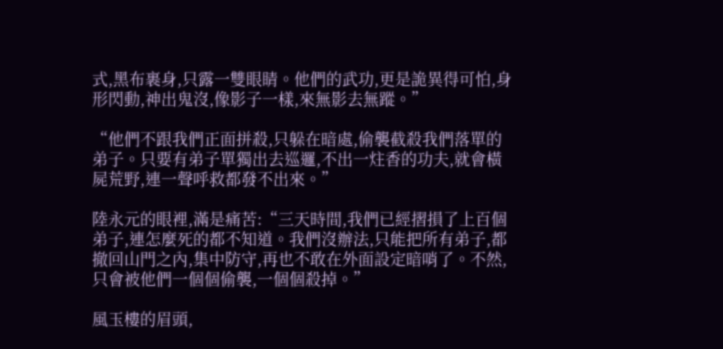式,黑布裹身,只露一雙眼睛。他們的武功,更是詭異得可怕,身形閃動,神出鬼沒,像影子一樣,來無影去無蹤。”

“他們不跟我們正面拼殺,只躲在暗處,偷襲截殺我們落單的弟子。只要有弟子單獨出去巡邏,不出一炷香的功夫,就會橫屍荒野,連一聲呼救都發不出來。”

陸永元的眼裡,滿是痛苦:“三天時間,我們已經摺損了上百個弟子,連怎麼死的都不知道。我們沒辦法,只能把所有弟子,都撤回山門之內,集中防守,再也不敢在外面設定暗哨了。不然,只會被他們一個個偷襲,一個個殺掉。”

風玉樓的眉頭,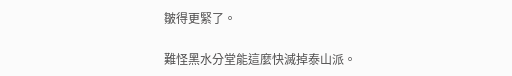皺得更緊了。

難怪黑水分堂能這麼快滅掉泰山派。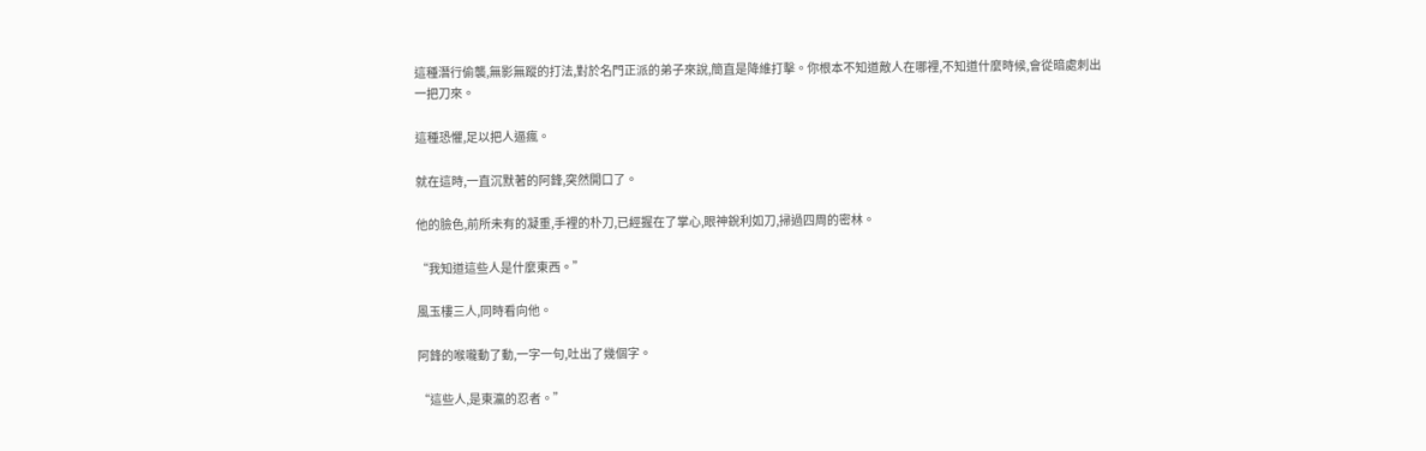這種潛行偷襲,無影無蹤的打法,對於名門正派的弟子來說,簡直是降維打擊。你根本不知道敵人在哪裡,不知道什麼時候,會從暗處刺出一把刀來。

這種恐懼,足以把人逼瘋。

就在這時,一直沉默著的阿鋒,突然開口了。

他的臉色,前所未有的凝重,手裡的朴刀,已經握在了掌心,眼神銳利如刀,掃過四周的密林。

“我知道這些人是什麼東西。”

風玉樓三人,同時看向他。

阿鋒的喉嚨動了動,一字一句,吐出了幾個字。

“這些人,是東瀛的忍者。”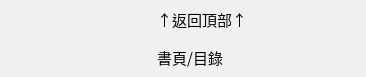↑返回頂部↑

書頁/目錄